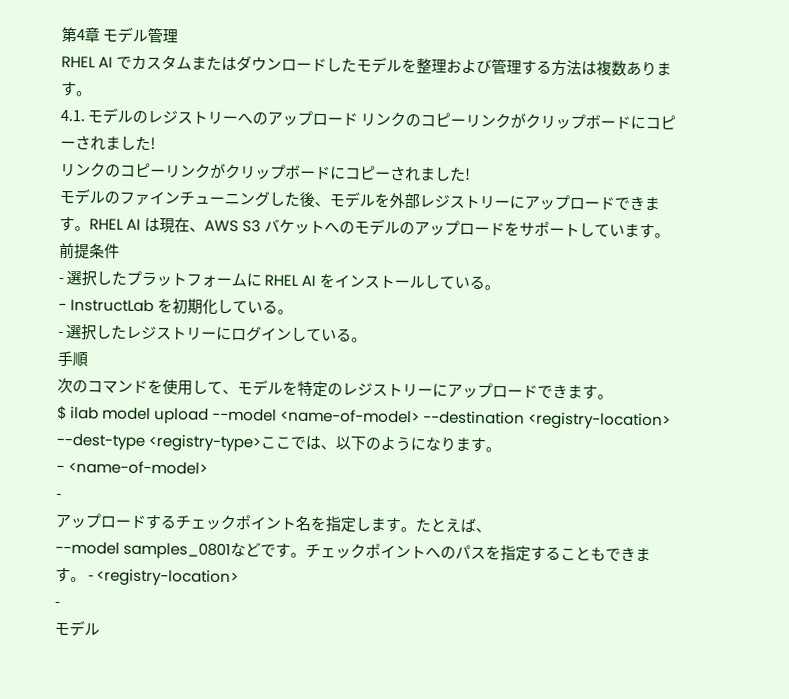第4章 モデル管理
RHEL AI でカスタムまたはダウンロードしたモデルを整理および管理する方法は複数あります。
4.1. モデルのレジストリーへのアップロード リンクのコピーリンクがクリップボードにコピーされました!
リンクのコピーリンクがクリップボードにコピーされました!
モデルのファインチューニングした後、モデルを外部レジストリーにアップロードできます。RHEL AI は現在、AWS S3 バケットへのモデルのアップロードをサポートしています。
前提条件
- 選択したプラットフォームに RHEL AI をインストールしている。
- InstructLab を初期化している。
- 選択したレジストリーにログインしている。
手順
次のコマンドを使用して、モデルを特定のレジストリーにアップロードできます。
$ ilab model upload --model <name-of-model> --destination <registry-location> --dest-type <registry-type>ここでは、以下のようになります。
- <name-of-model>
-
アップロードするチェックポイント名を指定します。たとえば、
--model samples_0801などです。チェックポイントへのパスを指定することもできます。 - <registry-location>
-
モデル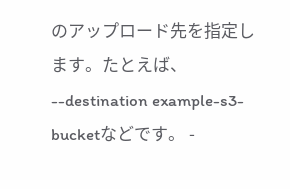のアップロード先を指定します。たとえば、
--destination example-s3-bucketなどです。 -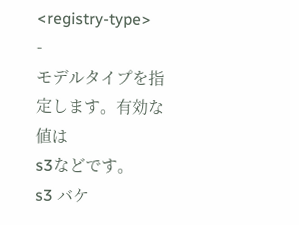<registry-type>
-
モデルタイプを指定します。有効な値は
s3などです。
s3 バケ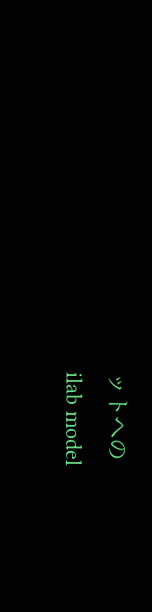ットへの
ilab model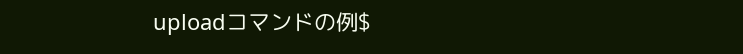uploadコマンドの例$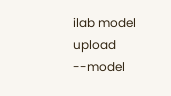ilab model upload --model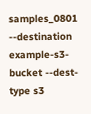samples_0801 --destination example-s3-bucket --dest-type s3